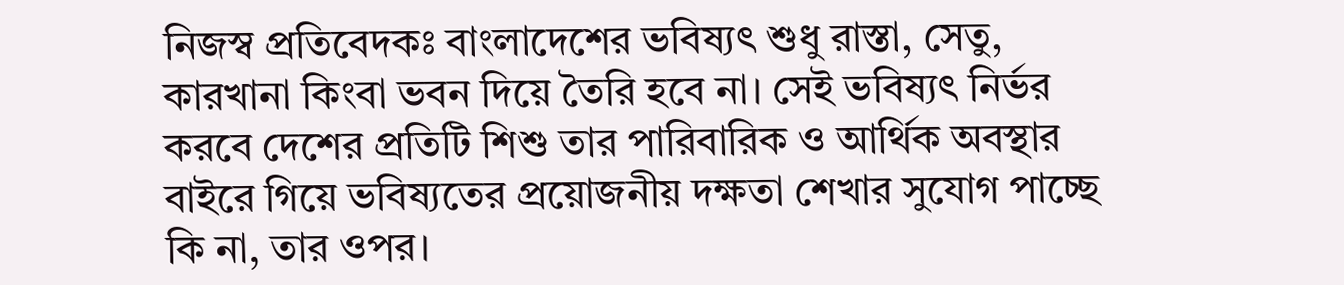নিজস্ব প্রতিবেদকঃ বাংলাদেশের ভবিষ্যৎ শুধু রাস্তা, সেতু, কারখানা কিংবা ভবন দিয়ে তৈরি হবে না। সেই ভবিষ্যৎ নির্ভর করবে দেশের প্রতিটি শিশু তার পারিবারিক ও আর্থিক অবস্থার বাইরে গিয়ে ভবিষ্যতের প্রয়োজনীয় দক্ষতা শেখার সুযোগ পাচ্ছে কি না, তার ওপর।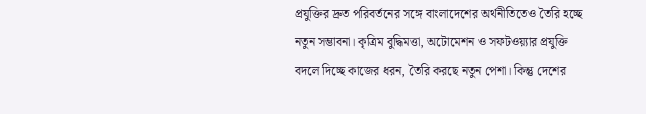প্রযুক্তির দ্রুত পরিবর্তনের সঙ্গে বাংলাদেশের অর্থনীতিতেও তৈরি হচ্ছে নতুন সম্ভাবনা। কৃত্রিম বুদ্ধিমত্তা, অটোমেশন ও সফটওয়্যার প্রযুক্তি বদলে দিচ্ছে কাজের ধরন, তৈরি করছে নতুন পেশা। কিন্তু দেশের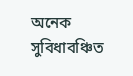অনেক সুবিধাবঞ্চিত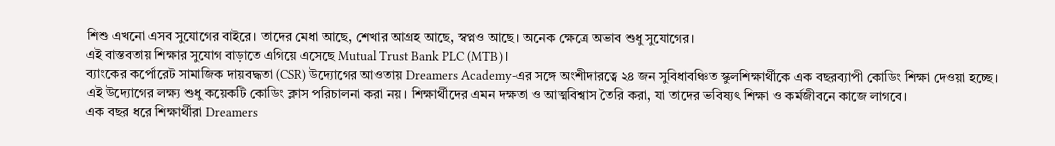শিশু এখনো এসব সুযোগের বাইরে। তাদের মেধা আছে, শেখার আগ্রহ আছে, স্বপ্নও আছে। অনেক ক্ষেত্রে অভাব শুধু সুযোগের।
এই বাস্তবতায় শিক্ষার সুযোগ বাড়াতে এগিয়ে এসেছে Mutual Trust Bank PLC (MTB)।
ব্যাংকের কর্পোরেট সামাজিক দায়বদ্ধতা (CSR) উদ্যোগের আওতায় Dreamers Academy-এর সঙ্গে অংশীদারত্বে ২৪ জন সুবিধাবঞ্চিত স্কুলশিক্ষার্থীকে এক বছরব্যাপী কোডিং শিক্ষা দেওয়া হচ্ছে।
এই উদ্যোগের লক্ষ্য শুধু কয়েকটি কোডিং ক্লাস পরিচালনা করা নয়। শিক্ষার্থীদের এমন দক্ষতা ও আত্মবিশ্বাস তৈরি করা, যা তাদের ভবিষ্যৎ শিক্ষা ও কর্মজীবনে কাজে লাগবে।
এক বছর ধরে শিক্ষার্থীরা Dreamers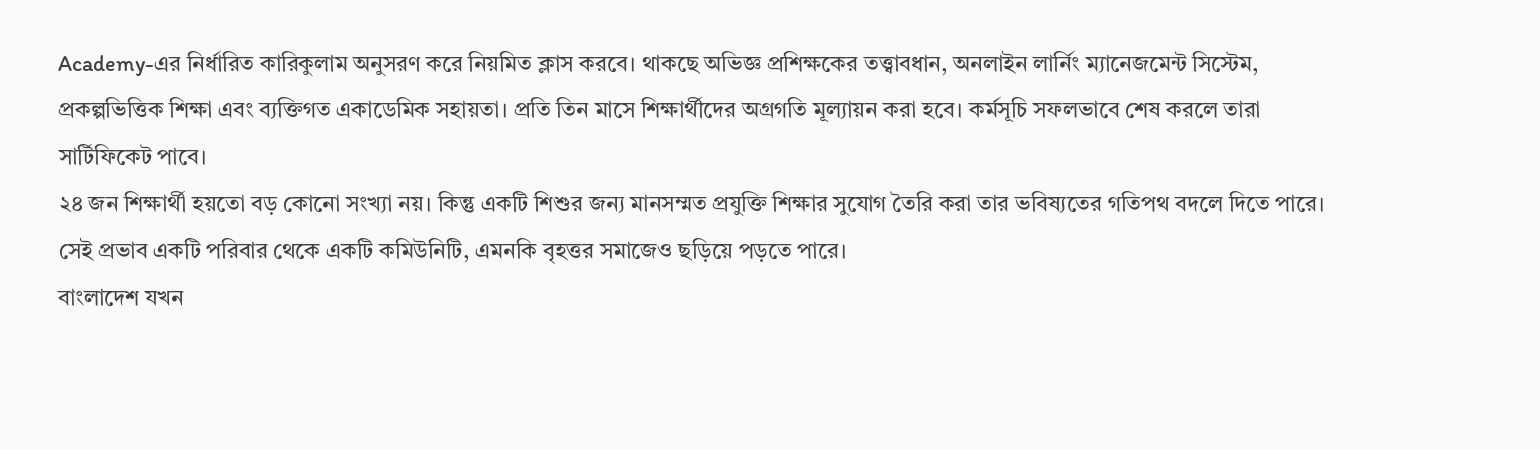Academy-এর নির্ধারিত কারিকুলাম অনুসরণ করে নিয়মিত ক্লাস করবে। থাকছে অভিজ্ঞ প্রশিক্ষকের তত্ত্বাবধান, অনলাইন লার্নিং ম্যানেজমেন্ট সিস্টেম, প্রকল্পভিত্তিক শিক্ষা এবং ব্যক্তিগত একাডেমিক সহায়তা। প্রতি তিন মাসে শিক্ষার্থীদের অগ্রগতি মূল্যায়ন করা হবে। কর্মসূচি সফলভাবে শেষ করলে তারা সার্টিফিকেট পাবে।
২৪ জন শিক্ষার্থী হয়তো বড় কোনো সংখ্যা নয়। কিন্তু একটি শিশুর জন্য মানসম্মত প্রযুক্তি শিক্ষার সুযোগ তৈরি করা তার ভবিষ্যতের গতিপথ বদলে দিতে পারে। সেই প্রভাব একটি পরিবার থেকে একটি কমিউনিটি, এমনকি বৃহত্তর সমাজেও ছড়িয়ে পড়তে পারে।
বাংলাদেশ যখন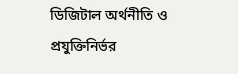ডিজিটাল অর্থনীতি ও প্রযুক্তিনির্ভর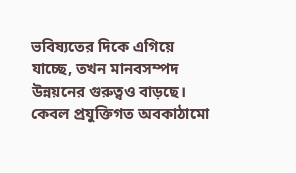ভবিষ্যতের দিকে এগিয়ে যাচ্ছে, তখন মানবসম্পদ উন্নয়নের গুরুত্বও বাড়ছে। কেবল প্রযুক্তিগত অবকাঠামো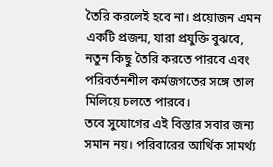তৈরি করলেই হবে না। প্রয়োজন এমন একটি প্রজন্ম, যারা প্রযুক্তি বুঝবে, নতুন কিছু তৈরি করতে পারবে এবং পরিবর্তনশীল কর্মজগতের সঙ্গে তাল মিলিয়ে চলতে পারবে।
তবে সুযোগের এই বিস্তার সবার জন্য সমান নয়। পরিবারের আর্থিক সামর্থ্য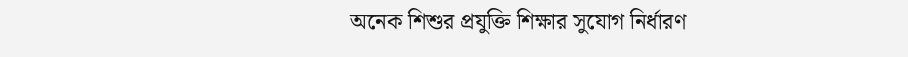অনেক শিশুর প্রযুক্তি শিক্ষার সুযোগ নির্ধারণ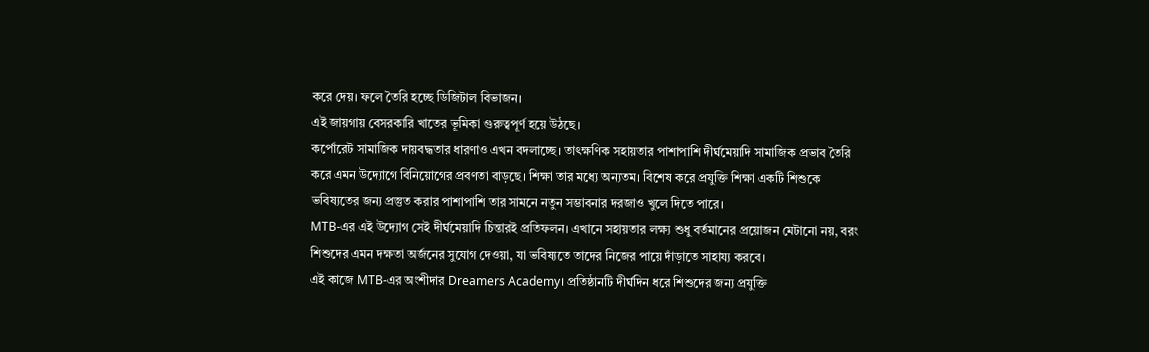করে দেয়। ফলে তৈরি হচ্ছে ডিজিটাল বিভাজন।
এই জায়গায় বেসরকারি খাতের ভূমিকা গুরুত্বপূর্ণ হয়ে উঠছে।
কর্পোরেট সামাজিক দায়বদ্ধতার ধারণাও এখন বদলাচ্ছে। তাৎক্ষণিক সহায়তার পাশাপাশি দীর্ঘমেয়াদি সামাজিক প্রভাব তৈরি করে এমন উদ্যোগে বিনিয়োগের প্রবণতা বাড়ছে। শিক্ষা তার মধ্যে অন্যতম। বিশেষ করে প্রযুক্তি শিক্ষা একটি শিশুকে ভবিষ্যতের জন্য প্রস্তুত করার পাশাপাশি তার সামনে নতুন সম্ভাবনার দরজাও খুলে দিতে পারে।
MTB-এর এই উদ্যোগ সেই দীর্ঘমেয়াদি চিন্তারই প্রতিফলন। এখানে সহায়তার লক্ষ্য শুধু বর্তমানের প্রয়োজন মেটানো নয়, বরং শিশুদের এমন দক্ষতা অর্জনের সুযোগ দেওয়া, যা ভবিষ্যতে তাদের নিজের পায়ে দাঁড়াতে সাহায্য করবে।
এই কাজে MTB-এর অংশীদার Dreamers Academy। প্রতিষ্ঠানটি দীর্ঘদিন ধরে শিশুদের জন্য প্রযুক্তি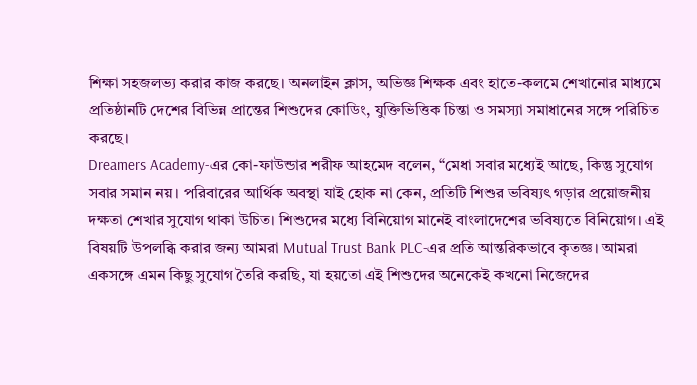শিক্ষা সহজলভ্য করার কাজ করছে। অনলাইন ক্লাস, অভিজ্ঞ শিক্ষক এবং হাতে-কলমে শেখানোর মাধ্যমে প্রতিষ্ঠানটি দেশের বিভিন্ন প্রান্তের শিশুদের কোডিং, যুক্তিভিত্তিক চিন্তা ও সমস্যা সমাধানের সঙ্গে পরিচিত করছে।
Dreamers Academy-এর কো-ফাউন্ডার শরীফ আহমেদ বলেন, “মেধা সবার মধ্যেই আছে, কিন্তু সুযোগ সবার সমান নয়। পরিবারের আর্থিক অবস্থা যাই হোক না কেন, প্রতিটি শিশুর ভবিষ্যৎ গড়ার প্রয়োজনীয় দক্ষতা শেখার সুযোগ থাকা উচিত। শিশুদের মধ্যে বিনিয়োগ মানেই বাংলাদেশের ভবিষ্যতে বিনিয়োগ। এই বিষয়টি উপলব্ধি করার জন্য আমরা Mutual Trust Bank PLC-এর প্রতি আন্তরিকভাবে কৃতজ্ঞ। আমরা একসঙ্গে এমন কিছু সুযোগ তৈরি করছি, যা হয়তো এই শিশুদের অনেকেই কখনো নিজেদের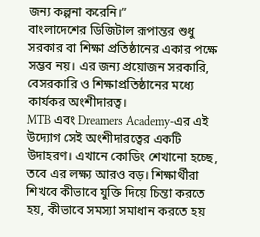জন্য কল্পনা করেনি।”
বাংলাদেশের ডিজিটাল রূপান্তর শুধু সরকার বা শিক্ষা প্রতিষ্ঠানের একার পক্ষে সম্ভব নয়। এর জন্য প্রয়োজন সরকারি, বেসরকারি ও শিক্ষাপ্রতিষ্ঠানের মধ্যে কার্যকর অংশীদারত্ব।
MTB এবং Dreamers Academy-এর এই উদ্যোগ সেই অংশীদারত্বের একটি উদাহরণ। এখানে কোডিং শেখানো হচ্ছে, তবে এর লক্ষ্য আরও বড়। শিক্ষার্থীরা শিখবে কীভাবে যুক্তি দিয়ে চিন্তা করতে হয়, কীভাবে সমস্যা সমাধান করতে হয়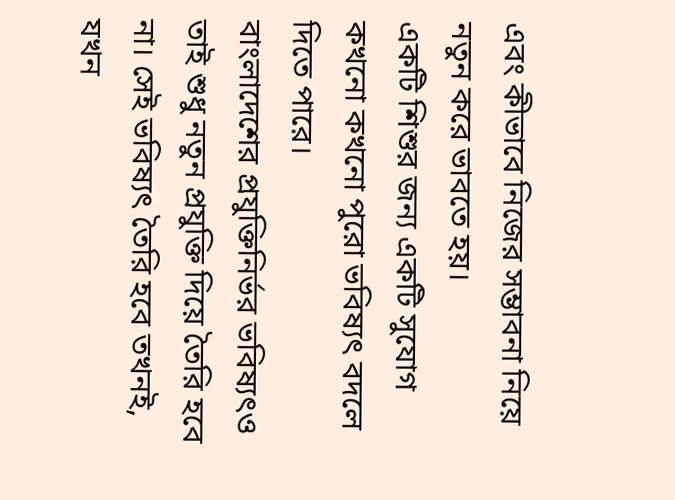এবং কীভাবে নিজের সম্ভাবনা নিয়ে নতুন করে ভাবতে হয়।
একটি শিশুর জন্য একটি সুযোগ কখনো কখনো পুরো ভবিষ্যৎ বদলে দিতে পারে।
বাংলাদেশের প্রযুক্তিনির্ভর ভবিষ্যৎও তাই শুধু নতুন প্রযুক্তি দিয়ে তৈরি হবে না। সেই ভবিষ্যৎ তৈরি হবে তখনই, যখন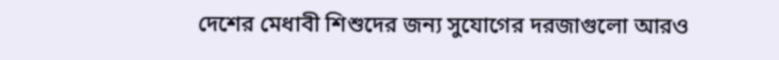দেশের মেধাবী শিশুদের জন্য সুযোগের দরজাগুলো আরও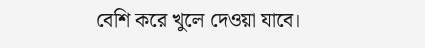বেশি করে খুলে দেওয়া যাবে।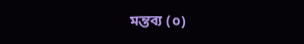মন্তব্য (০)